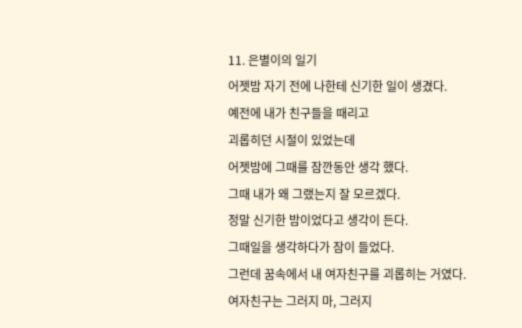11. 은별이의 일기
어젯밤 자기 전에 나한테 신기한 일이 생겼다.
예전에 내가 친구들을 때리고
괴롭히던 시절이 있었는데
어젯밤에 그때를 잠깐동안 생각 했다.
그때 내가 왜 그랬는지 잘 모르겠다.
정말 신기한 밤이었다고 생각이 든다.
그때일을 생각하다가 잠이 들었다.
그런데 꿈속에서 내 여자친구를 괴롭히는 거였다.
여자친구는 그러지 마, 그러지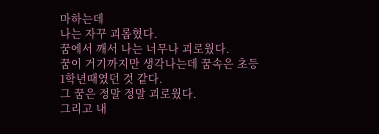마하는데
나는 자꾸 괴롭혔다.
꿈에서 깨서 나는 너무나 괴로웠다.
꿈이 거기까지만 생각나는데 꿈속은 초등 1학년때였던 것 같다.
그 꿈은 정말 정말 괴로웠다.
그리고 내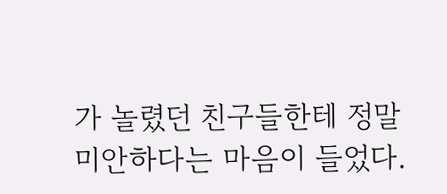가 놀렸던 친구들한테 정말 미안하다는 마음이 들었다.